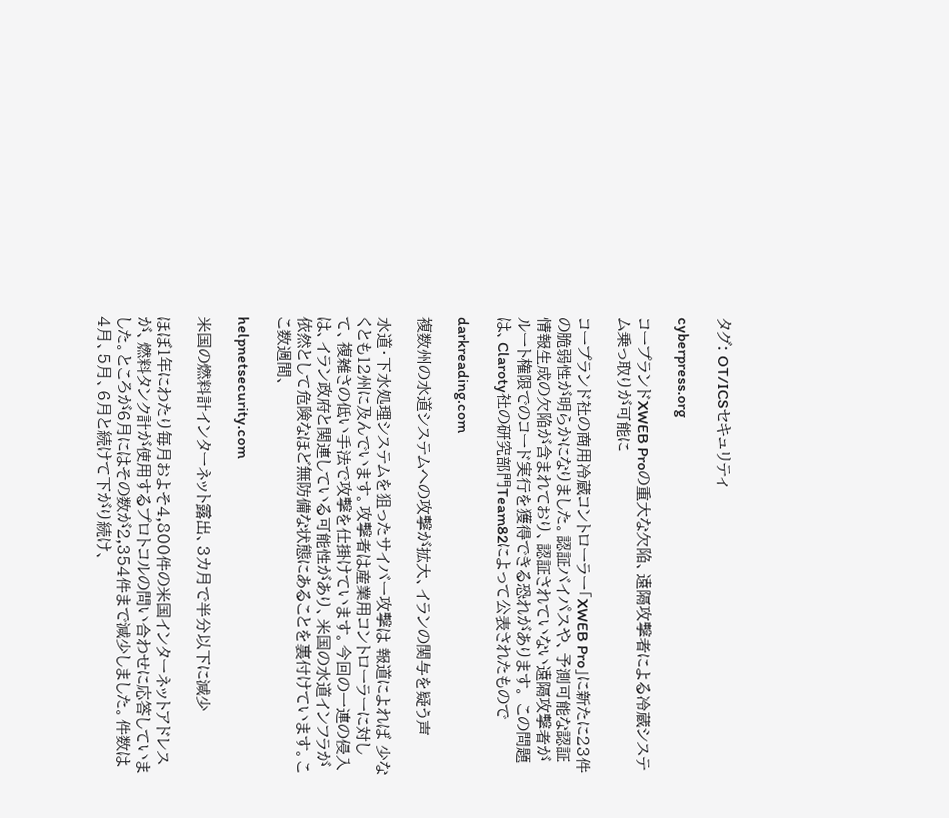タグ: OT/ICSセキュリティ

cyberpress.org

コープランドXWEB Proの重大な欠陥、遠隔攻撃者による冷蔵システム乗っ取りが可能に

コープランド社の商用冷蔵コントローラー「XWEB Pro」に新たに23件の脆弱性が明らかになりました。認証バイパスや、予測可能な認証情報生成の欠陥が含まれており、認証されていない遠隔攻撃者がルート権限でのコード実行を獲得できる恐れがあります。 この問題は、Claroty社の研究部門Team82によって公表されたもので

darkreading.com

複数州の水道システムへの攻撃が拡大、イランの関与を疑う声

水道・下水処理システムを狙ったサイバー攻撃は 報道によれば 少なくとも12州に及んでいます。攻撃者は産業用コントローラーに対して、複雑さの低い手法で攻撃を仕掛けています。今回の一連の侵入は、イラン政府と関連している可能性があり、米国の水道インフラが依然として危険なほど無防備な状態にあることを裏付けています。ここ数週間、

helpnetsecurity.com

米国の燃料計インターネット露出、3カ月で半分以下に減少

ほぼ1年にわたり毎月およそ4,800件の米国インターネットアドレスが、燃料タンク計が使用するプロトコルの問い合わせに応答していました。ところが6月にはその数が2,354件まで減少しました。件数は4月、5月、6月と続けて下がり続け、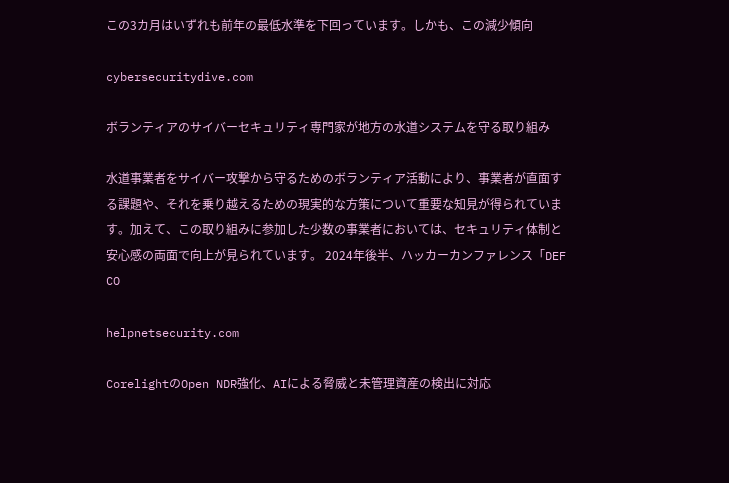この3カ月はいずれも前年の最低水準を下回っています。しかも、この減少傾向

cybersecuritydive.com

ボランティアのサイバーセキュリティ専門家が地方の水道システムを守る取り組み

水道事業者をサイバー攻撃から守るためのボランティア活動により、事業者が直面する課題や、それを乗り越えるための現実的な方策について重要な知見が得られています。加えて、この取り組みに参加した少数の事業者においては、セキュリティ体制と安心感の両面で向上が見られています。 2024年後半、ハッカーカンファレンス「DEF CO

helpnetsecurity.com

CorelightのOpen NDR強化、AIによる脅威と未管理資産の検出に対応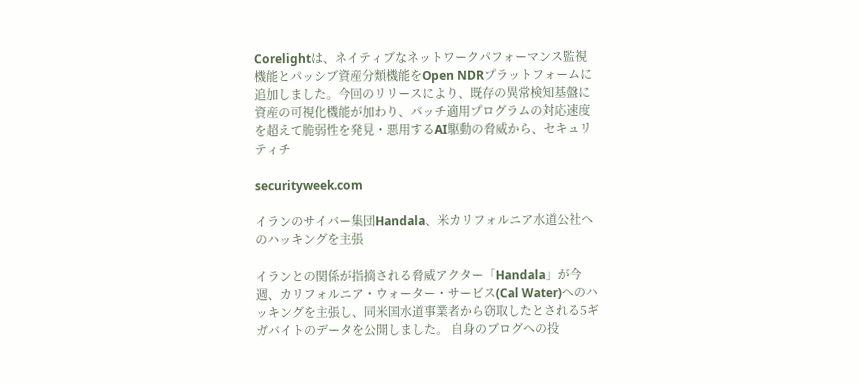Corelightは、ネイティブなネットワークパフォーマンス監視機能とパッシブ資産分類機能をOpen NDRプラットフォームに追加しました。今回のリリースにより、既存の異常検知基盤に資産の可視化機能が加わり、パッチ適用プログラムの対応速度を超えて脆弱性を発見・悪用するAI駆動の脅威から、セキュリティチ

securityweek.com

イランのサイバー集団Handala、米カリフォルニア水道公社へのハッキングを主張

イランとの関係が指摘される脅威アクター「Handala」が今週、カリフォルニア・ウォーター・サービス(Cal Water)へのハッキングを主張し、同米国水道事業者から窃取したとされる5ギガバイトのデータを公開しました。 自身のブログへの投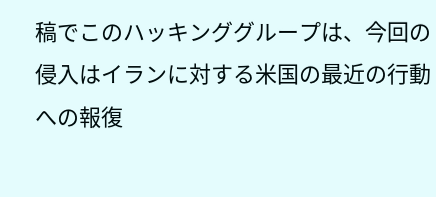稿でこのハッキンググループは、今回の侵入はイランに対する米国の最近の行動への報復